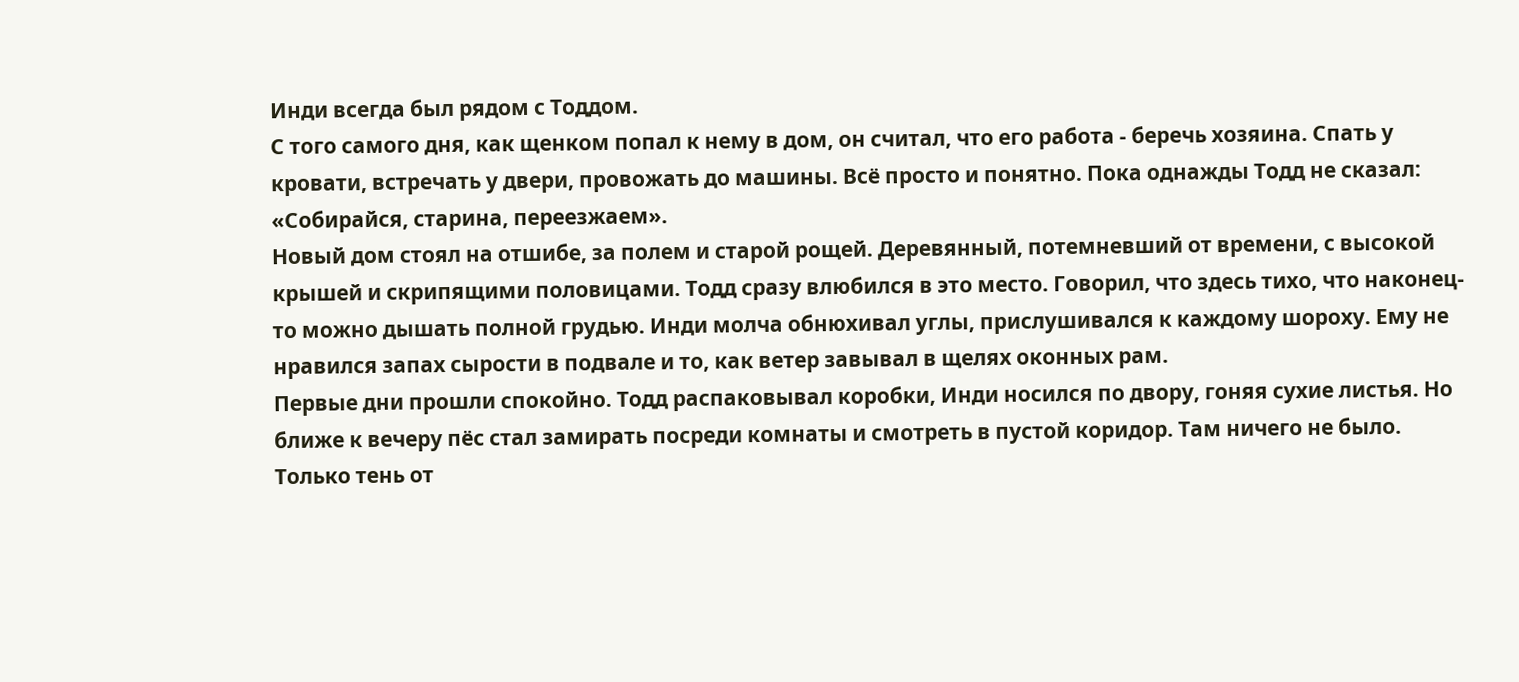Инди всегда был рядом с Тоддом.
С того самого дня, как щенком попал к нему в дом, он считал, что его работа - беречь хозяина. Спать у кровати, встречать у двери, провожать до машины. Всё просто и понятно. Пока однажды Тодд не сказал: «Собирайся, старина, переезжаем».
Новый дом стоял на отшибе, за полем и старой рощей. Деревянный, потемневший от времени, с высокой крышей и скрипящими половицами. Тодд сразу влюбился в это место. Говорил, что здесь тихо, что наконец-то можно дышать полной грудью. Инди молча обнюхивал углы, прислушивался к каждому шороху. Ему не нравился запах сырости в подвале и то, как ветер завывал в щелях оконных рам.
Первые дни прошли спокойно. Тодд распаковывал коробки, Инди носился по двору, гоняя сухие листья. Но ближе к вечеру пёс стал замирать посреди комнаты и смотреть в пустой коридор. Там ничего не было. Только тень от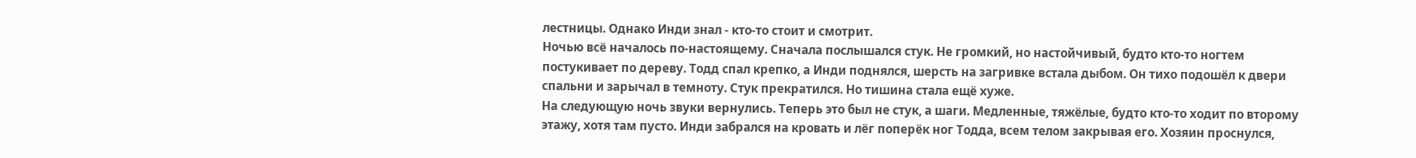лестницы. Однако Инди знал - кто-то стоит и смотрит.
Ночью всё началось по-настоящему. Сначала послышался стук. Не громкий, но настойчивый, будто кто-то ногтем постукивает по дереву. Тодд спал крепко, а Инди поднялся, шерсть на загривке встала дыбом. Он тихо подошёл к двери спальни и зарычал в темноту. Стук прекратился. Но тишина стала ещё хуже.
На следующую ночь звуки вернулись. Теперь это был не стук, а шаги. Медленные, тяжёлые, будто кто-то ходит по второму этажу, хотя там пусто. Инди забрался на кровать и лёг поперёк ног Тодда, всем телом закрывая его. Хозяин проснулся,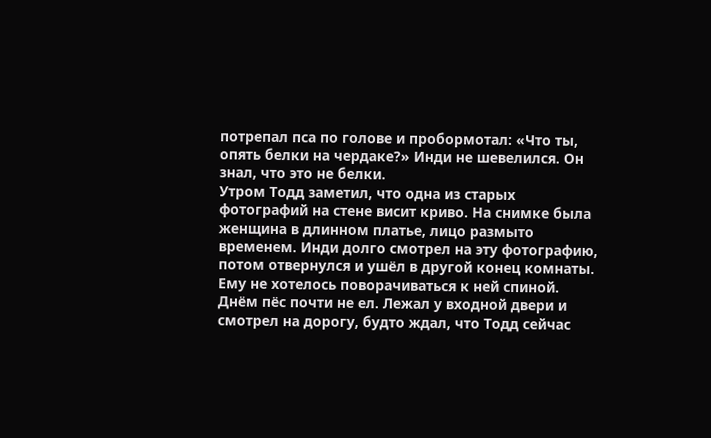потрепал пса по голове и пробормотал: «Что ты, опять белки на чердаке?» Инди не шевелился. Он знал, что это не белки.
Утром Тодд заметил, что одна из старых фотографий на стене висит криво. На снимке была женщина в длинном платье, лицо размыто временем. Инди долго смотрел на эту фотографию, потом отвернулся и ушёл в другой конец комнаты. Ему не хотелось поворачиваться к ней спиной.
Днём пёс почти не ел. Лежал у входной двери и смотрел на дорогу, будто ждал, что Тодд сейчас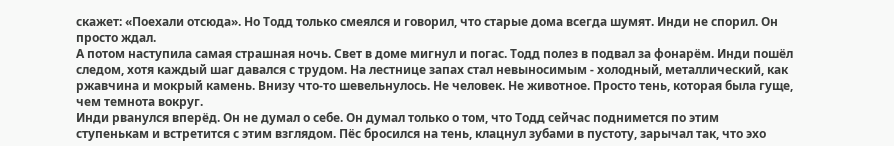скажет: «Поехали отсюда». Но Тодд только смеялся и говорил, что старые дома всегда шумят. Инди не спорил. Он просто ждал.
А потом наступила самая страшная ночь. Свет в доме мигнул и погас. Тодд полез в подвал за фонарём. Инди пошёл следом, хотя каждый шаг давался с трудом. На лестнице запах стал невыносимым - холодный, металлический, как ржавчина и мокрый камень. Внизу что-то шевельнулось. Не человек. Не животное. Просто тень, которая была гуще, чем темнота вокруг.
Инди рванулся вперёд. Он не думал о себе. Он думал только о том, что Тодд сейчас поднимется по этим ступенькам и встретится с этим взглядом. Пёс бросился на тень, клацнул зубами в пустоту, зарычал так, что эхо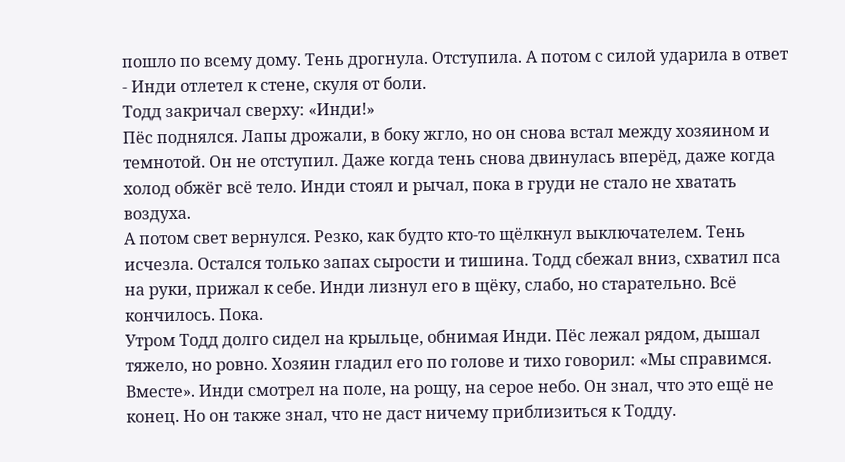пошло по всему дому. Тень дрогнула. Отступила. А потом с силой ударила в ответ - Инди отлетел к стене, скуля от боли.
Тодд закричал сверху: «Инди!»
Пёс поднялся. Лапы дрожали, в боку жгло, но он снова встал между хозяином и темнотой. Он не отступил. Даже когда тень снова двинулась вперёд, даже когда холод обжёг всё тело. Инди стоял и рычал, пока в груди не стало не хватать воздуха.
А потом свет вернулся. Резко, как будто кто-то щёлкнул выключателем. Тень исчезла. Остался только запах сырости и тишина. Тодд сбежал вниз, схватил пса на руки, прижал к себе. Инди лизнул его в щёку, слабо, но старательно. Всё кончилось. Пока.
Утром Тодд долго сидел на крыльце, обнимая Инди. Пёс лежал рядом, дышал тяжело, но ровно. Хозяин гладил его по голове и тихо говорил: «Мы справимся. Вместе». Инди смотрел на поле, на рощу, на серое небо. Он знал, что это ещё не конец. Но он также знал, что не даст ничему приблизиться к Тодду.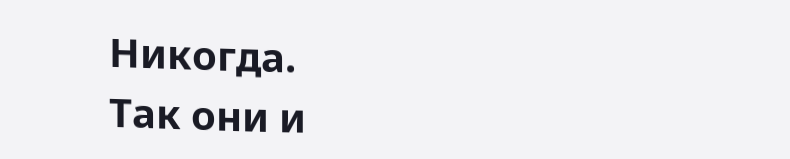Никогда.
Так они и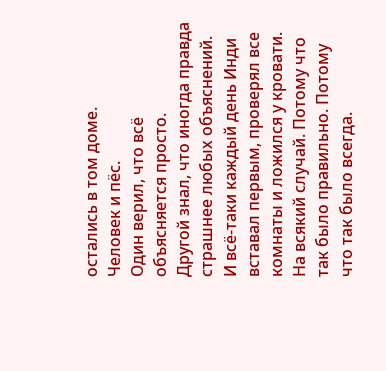остались в том доме.
Человек и пёс.
Один верил, что всё объясняется просто.
Другой знал, что иногда правда страшнее любых объяснений.
И всё-таки каждый день Инди вставал первым, проверял все комнаты и ложился у кровати. На всякий случай. Потому что так было правильно. Потому что так было всегда.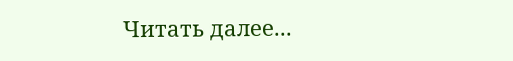Читать далее...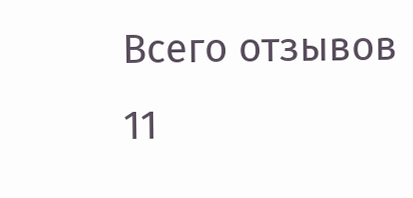Всего отзывов
11